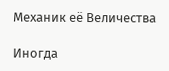Механик её Величества

Иногда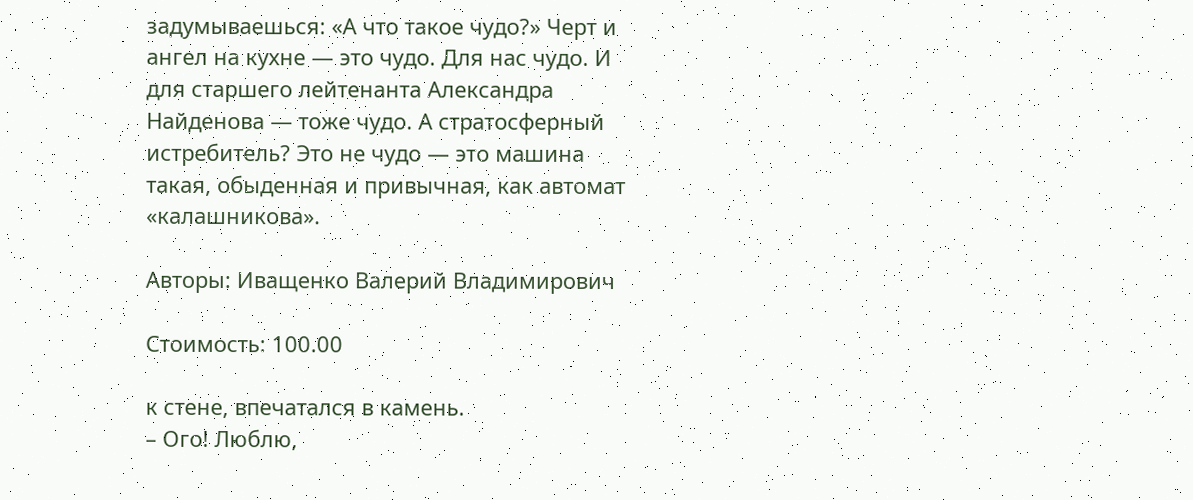задумываешься: «А что такое чудо?» Черт и ангел на кухне — это чудо. Для нас чудо. И для старшего лейтенанта Александра Найденова — тоже чудо. А стратосферный истребитель? Это не чудо — это машина такая, обыденная и привычная, как автомат «калашникова».

Авторы: Иващенко Валерий Владимирович

Стоимость: 100.00

к стене, впечатался в камень.
– Ого! Люблю,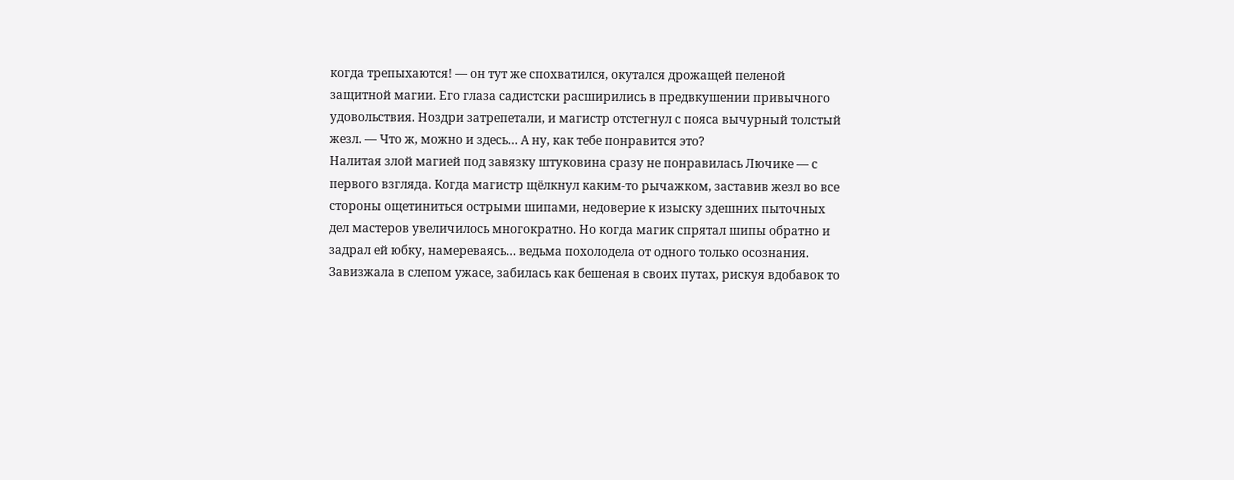когда трепыхаются! — он тут же спохватился, окутался дрожащей пеленой защитной магии. Его глаза садистски расширились в предвкушении привычного удовольствия. Ноздри затрепетали, и магистр отстегнул с пояса вычурный толстый жезл. — Что ж, можно и здесь… А ну, как тебе понравится это?
Налитая злой магией под завязку штуковина сразу не понравилась Лючике — с первого взгляда. Когда магистр щёлкнул каким-то рычажком, заставив жезл во все стороны ощетиниться острыми шипами, недоверие к изыску здешних пыточных дел мастеров увеличилось многократно. Но когда магик спрятал шипы обратно и задрал ей юбку, намереваясь… ведьма похолодела от одного только осознания. Завизжала в слепом ужасе, забилась как бешеная в своих путах, рискуя вдобавок то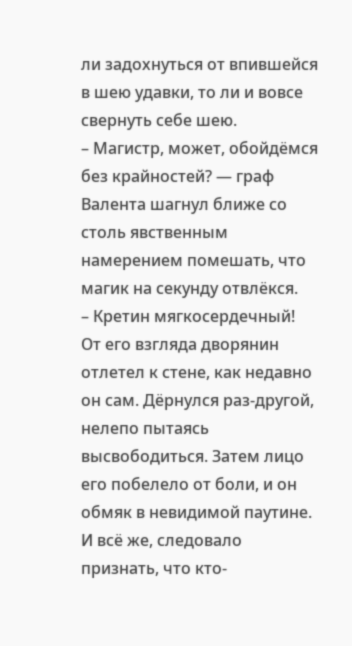ли задохнуться от впившейся в шею удавки, то ли и вовсе свернуть себе шею.
– Магистр, может, обойдёмся без крайностей? — граф Валента шагнул ближе со столь явственным намерением помешать, что магик на секунду отвлёкся.
– Кретин мягкосердечный!
От его взгляда дворянин отлетел к стене, как недавно он сам. Дёрнулся раз-другой, нелепо пытаясь высвободиться. Затем лицо его побелело от боли, и он обмяк в невидимой паутине.
И всё же, следовало признать, что кто-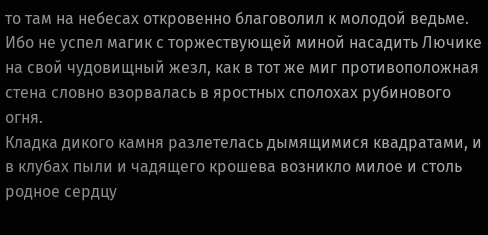то там на небесах откровенно благоволил к молодой ведьме. Ибо не успел магик с торжествующей миной насадить Лючике на свой чудовищный жезл, как в тот же миг противоположная стена словно взорвалась в яростных сполохах рубинового огня.
Кладка дикого камня разлетелась дымящимися квадратами, и в клубах пыли и чадящего крошева возникло милое и столь родное сердцу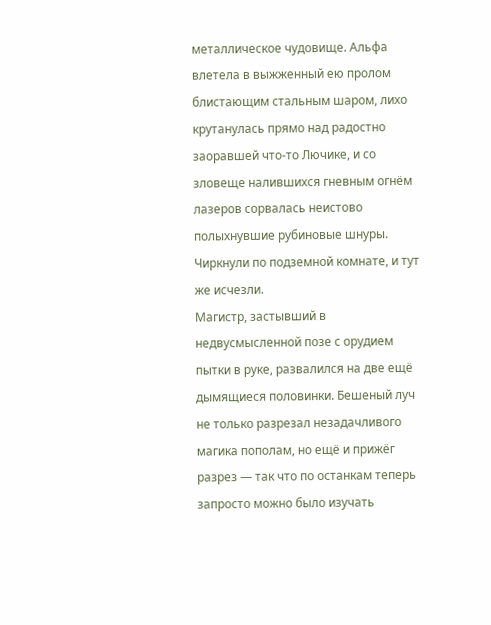металлическое чудовище. Альфа влетела в выжженный ею пролом блистающим стальным шаром, лихо крутанулась прямо над радостно заоравшей что-то Лючике, и со зловеще налившихся гневным огнём лазеров сорвалась неистово полыхнувшие рубиновые шнуры. Чиркнули по подземной комнате, и тут же исчезли.
Магистр, застывший в недвусмысленной позе с орудием пытки в руке, развалился на две ещё дымящиеся половинки. Бешеный луч не только разрезал незадачливого магика пополам, но ещё и прижёг разрез — так что по останкам теперь запросто можно было изучать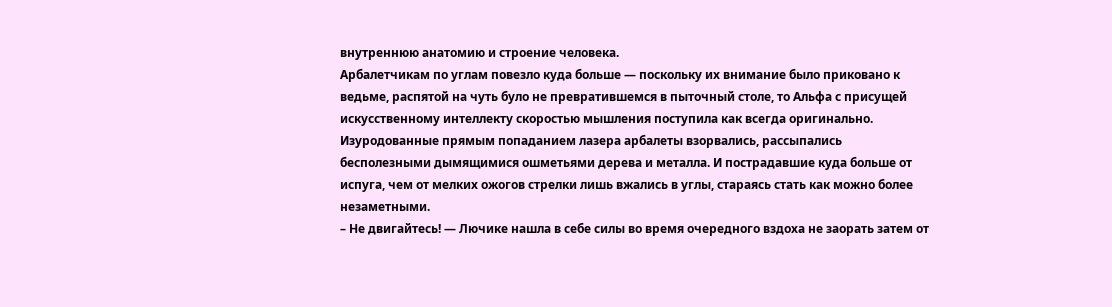внутреннюю анатомию и строение человека.
Арбалетчикам по углам повезло куда больше — поскольку их внимание было приковано к ведьме, распятой на чуть було не превратившемся в пыточный столе, то Альфа с присущей искусственному интеллекту скоростью мышления поступила как всегда оригинально. Изуродованные прямым попаданием лазера арбалеты взорвались, рассыпались бесполезными дымящимися ошметьями дерева и металла. И пострадавшие куда больше от испуга, чем от мелких ожогов стрелки лишь вжались в углы, стараясь стать как можно более незаметными.
– Не двигайтесь! — Лючике нашла в себе силы во время очередного вздоха не заорать затем от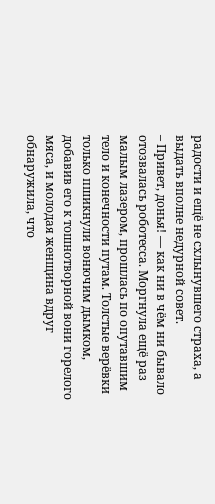радости и ещё не схлынувшего страха, а выдать вполне недурной совет.
– Привет, донья! — как ни в чём ни бывало отозвалась роботесса. Моргнула ещё раз малым лазером, прошлась по опутавшим тело и конечности путам. Толстые верёвки только пшикнули вонючим дымком, добавив его к тошнотворной вони горелого мяса, и молодая женщина вдруг обнаружила, что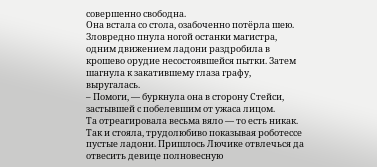совершенно свободна.
Она встала со стола, озабоченно потёрла шею. Зловредно пнула ногой останки магистра, одним движением ладони раздробила в крошево орудие несостоявшейся пытки. Затем шагнула к закатившему глаза графу, выругалась.
– Помоги, — буркнула она в сторону Стейси, застывшей с побелевшим от ужаса лицом.
Та отреагировала весьма вяло — то есть никак. Так и стояла, трудолюбиво показывая роботессе пустые ладони. Пришлось Лючике отвлечься да отвесить девице полновесную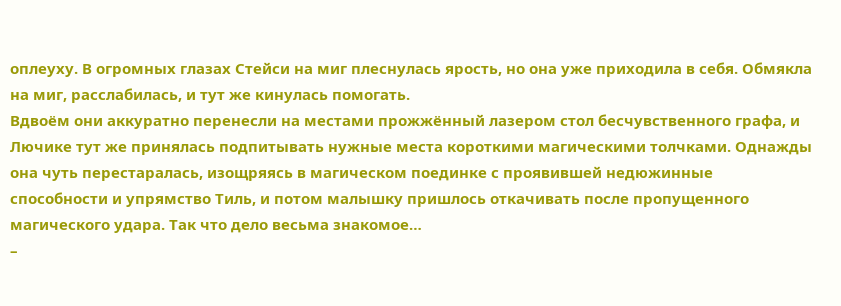оплеуху. В огромных глазах Стейси на миг плеснулась ярость, но она уже приходила в себя. Обмякла на миг, расслабилась, и тут же кинулась помогать.
Вдвоём они аккуратно перенесли на местами прожжённый лазером стол бесчувственного графа, и Лючике тут же принялась подпитывать нужные места короткими магическими толчками. Однажды она чуть перестаралась, изощряясь в магическом поединке с проявившей недюжинные способности и упрямство Тиль, и потом малышку пришлось откачивать после пропущенного магического удара. Так что дело весьма знакомое…
–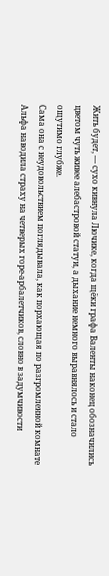Жить будет, — сухо кивнула Лючике, когда щёки графа Валенты наконец обозначились цветом чуть живее алебастровой статуи, а дыхание немного выравнялось и стало ощутимо глубже.
Сама она с неудовольствием поглядывала, как порхающая по разгромленной комнате Альфа наводила страху на четверых горе-арбалетчиков, словно в задумчивости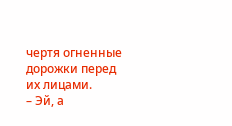чертя огненные дорожки перед их лицами.
– Эй, а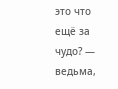это что ещё за чудо? — ведьма,